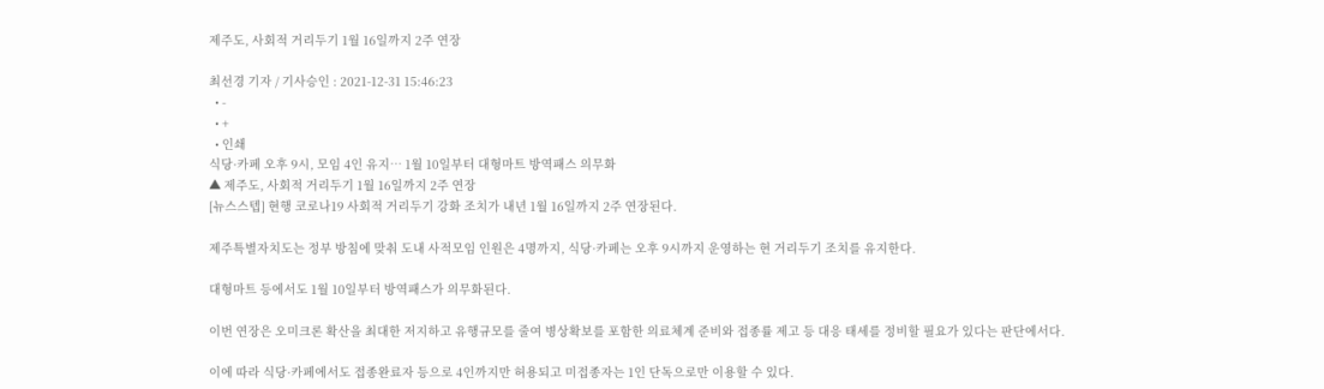제주도, 사회적 거리두기 1월 16일까지 2주 연장

최선경 기자 / 기사승인 : 2021-12-31 15:46:23
  • -
  • +
  • 인쇄
식당·카페 오후 9시, 모임 4인 유지… 1월 10일부터 대형마트 방역패스 의무화
▲ 제주도, 사회적 거리두기 1월 16일까지 2주 연장
[뉴스스텝] 현행 코로나19 사회적 거리두기 강화 조치가 내년 1월 16일까지 2주 연장된다.

제주특별자치도는 정부 방침에 맞춰 도내 사적모임 인원은 4명까지, 식당·카페는 오후 9시까지 운영하는 현 거리두기 조치를 유지한다.

대형마트 등에서도 1월 10일부터 방역패스가 의무화된다.

이번 연장은 오미크론 확산을 최대한 저지하고 유행규모를 줄여 병상확보를 포함한 의료체계 준비와 접종률 제고 등 대응 태세를 정비할 필요가 있다는 판단에서다.

이에 따라 식당·카페에서도 접종완료자 등으로 4인까지만 허용되고 미접종자는 1인 단독으로만 이용할 수 있다.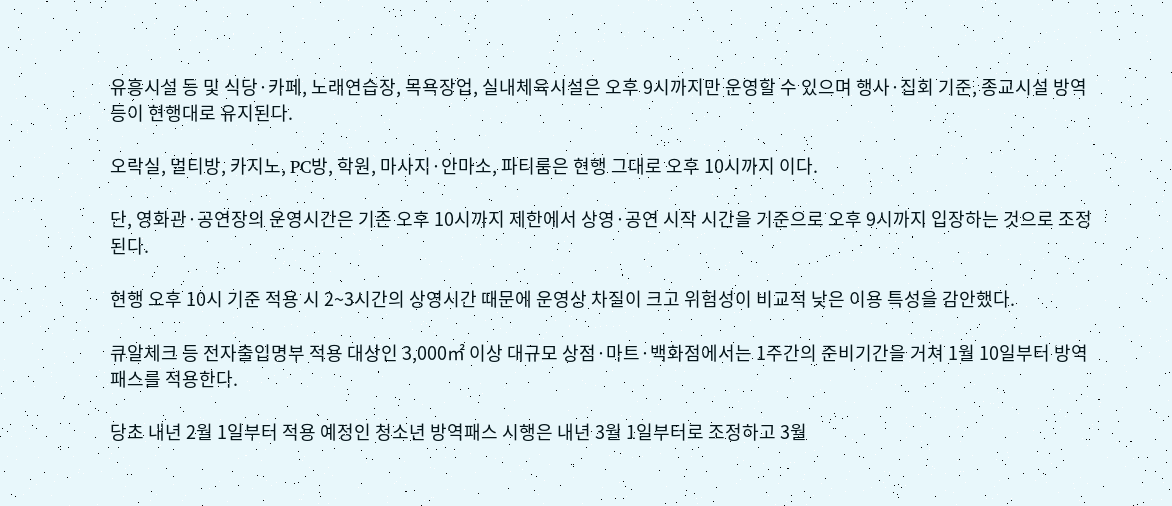유흥시설 등 및 식당·카페, 노래연습장, 목욕장업, 실내체육시설은 오후 9시까지만 운영할 수 있으며 행사·집회 기준, 종교시설 방역 등이 현행대로 유지된다.

오락실, 멀티방, 카지노, PC방, 학원, 마사지·안마소, 파티룸은 현행 그대로 오후 10시까지 이다.

단, 영화관·공연장의 운영시간은 기존 오후 10시까지 제한에서 상영·공연 시작 시간을 기준으로 오후 9시까지 입장하는 것으로 조정된다.

현행 오후 10시 기준 적용 시 2~3시간의 상영시간 때문에 운영상 차질이 크고 위험성이 비교적 낮은 이용 특성을 감안했다.

큐알체크 등 전자출입명부 적용 대상인 3,000㎡ 이상 대규모 상점·마트·백화점에서는 1주간의 준비기간을 거쳐 1월 10일부터 방역패스를 적용한다.

당초 내년 2월 1일부터 적용 예정인 청소년 방역패스 시행은 내년 3월 1일부터로 조정하고 3월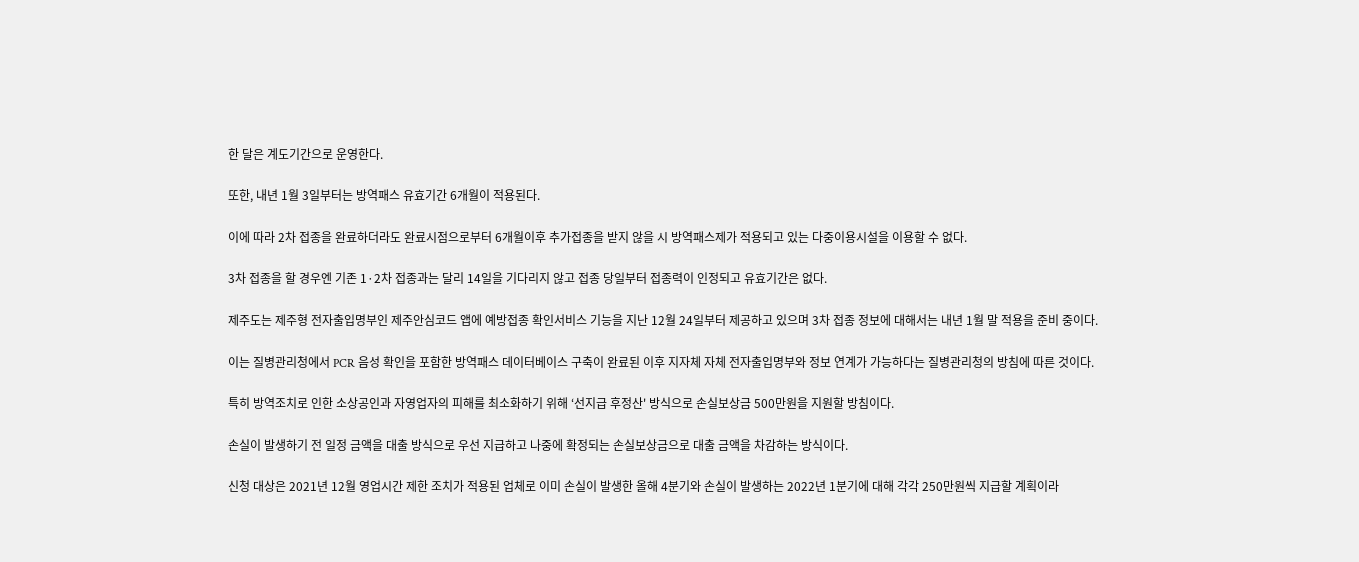한 달은 계도기간으로 운영한다.

또한, 내년 1월 3일부터는 방역패스 유효기간 6개월이 적용된다.

이에 따라 2차 접종을 완료하더라도 완료시점으로부터 6개월이후 추가접종을 받지 않을 시 방역패스제가 적용되고 있는 다중이용시설을 이용할 수 없다.

3차 접종을 할 경우엔 기존 1·2차 접종과는 달리 14일을 기다리지 않고 접종 당일부터 접종력이 인정되고 유효기간은 없다.

제주도는 제주형 전자출입명부인 제주안심코드 앱에 예방접종 확인서비스 기능을 지난 12월 24일부터 제공하고 있으며 3차 접종 정보에 대해서는 내년 1월 말 적용을 준비 중이다.

이는 질병관리청에서 PCR 음성 확인을 포함한 방역패스 데이터베이스 구축이 완료된 이후 지자체 자체 전자출입명부와 정보 연계가 가능하다는 질병관리청의 방침에 따른 것이다.

특히 방역조치로 인한 소상공인과 자영업자의 피해를 최소화하기 위해 ‘선지급 후정산' 방식으로 손실보상금 500만원을 지원할 방침이다.

손실이 발생하기 전 일정 금액을 대출 방식으로 우선 지급하고 나중에 확정되는 손실보상금으로 대출 금액을 차감하는 방식이다.

신청 대상은 2021년 12월 영업시간 제한 조치가 적용된 업체로 이미 손실이 발생한 올해 4분기와 손실이 발생하는 2022년 1분기에 대해 각각 250만원씩 지급할 계획이라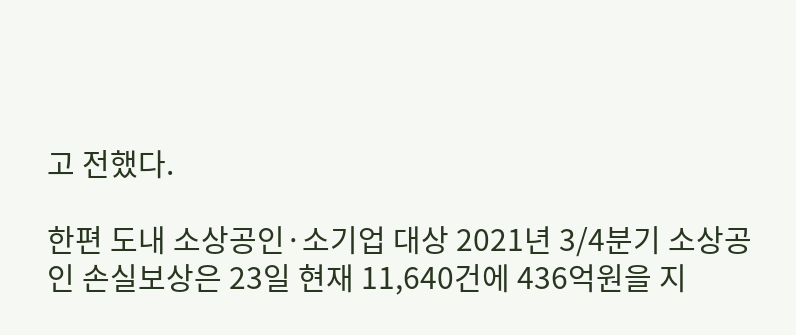고 전했다.

한편 도내 소상공인·소기업 대상 2021년 3/4분기 소상공인 손실보상은 23일 현재 11,640건에 436억원을 지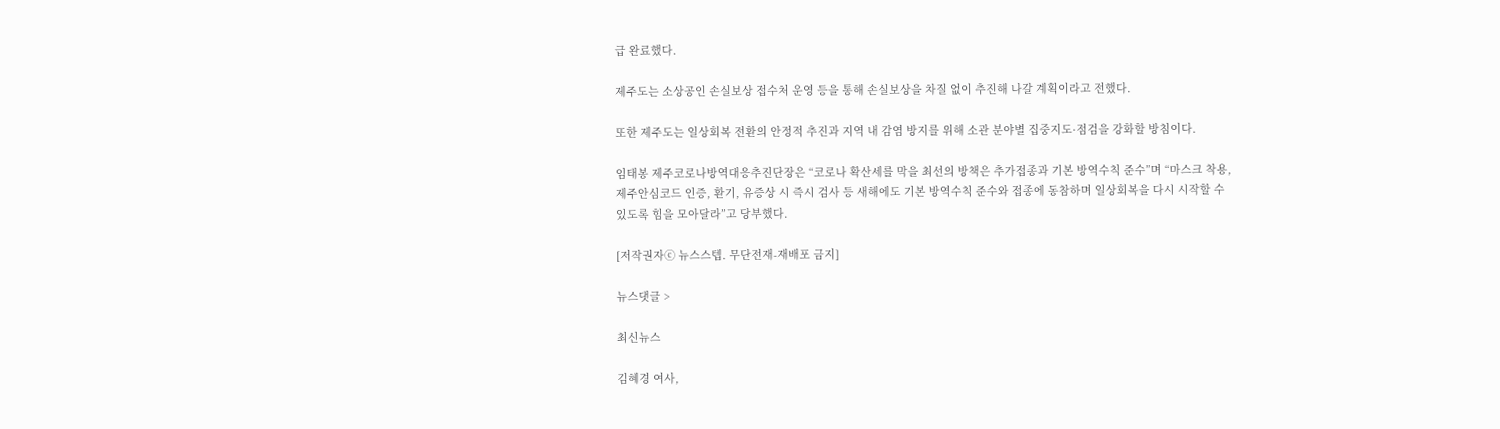급 완료했다.

제주도는 소상공인 손실보상 접수처 운영 등을 통해 손실보상을 차질 없이 추진해 나갈 계획이라고 전했다.

또한 제주도는 일상회복 전환의 안정적 추진과 지역 내 감염 방지를 위해 소관 분야별 집중지도·점검을 강화할 방침이다.

임태봉 제주코로나방역대응추진단장은 “코로나 확산세를 막을 최선의 방책은 추가접종과 기본 방역수칙 준수”며 “마스크 착용, 제주안심코드 인증, 환기, 유증상 시 즉시 검사 등 새해에도 기본 방역수칙 준수와 접종에 동참하며 일상회복을 다시 시작할 수 있도록 힘을 모아달라”고 당부했다.

[저작권자ⓒ 뉴스스텝. 무단전재-재배포 금지]

뉴스댓글 >

최신뉴스

김혜경 여사,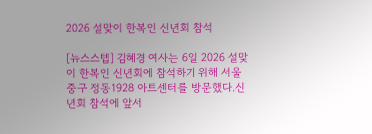2026 설맞이 한복인 신년회 참석

[뉴스스텝] 김혜경 여사는 6일 2026 설맞이 한복인 신년회에 참석하기 위해 서울 중구 정동1928 아트센터를 방문했다.신년회 참석에 앞서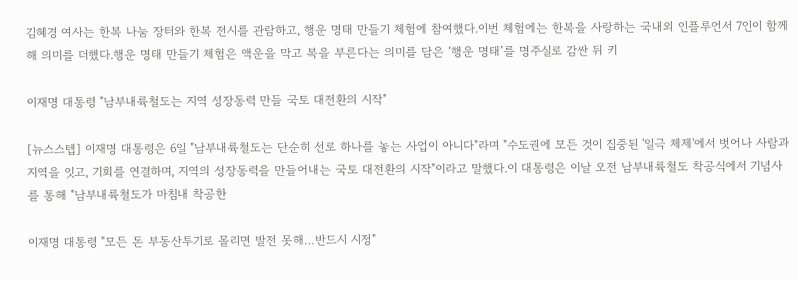김혜경 여사는 한복 나눔 장터와 한복 전시를 관람하고, 행운 명태 만들기 체험에 참여했다.이번 체험에는 한복을 사랑하는 국내외 인플루언서 7인이 함께해 의미를 더했다.행운 명태 만들기 체험은 액운을 막고 복을 부른다는 의미를 담은 ‘행운 명태’를 명주실로 감싼 뒤 키

이재명 대통령 "남부내륙철도는 지역 성장동력 만들 국토 대전환의 시작"

[뉴스스텝] 이재명 대통령은 6일 "남부내륙철도는 단순히 선로 하나를 놓는 사업이 아니다"라며 "수도권에 모든 것이 집중된 '일극 체제'에서 벗어나 사람과 지역을 잇고, 기회를 연결하며, 지역의 성장동력을 만들어내는 국토 대전환의 시작"이라고 말했다.이 대통령은 이날 오전 남부내륙철도 착공식에서 기념사를 통해 "남부내륙철도가 마침내 착공한

이재명 대통령 "모든 돈 부동산투기로 몰리면 발전 못해…반드시 시정"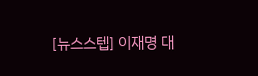[뉴스스텝] 이재명 대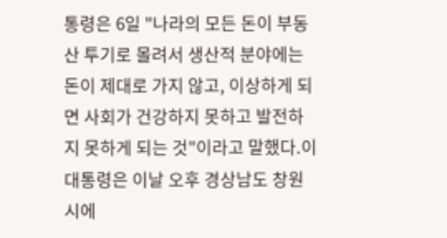통령은 6일 "나라의 모든 돈이 부동산 투기로 몰려서 생산적 분야에는 돈이 제대로 가지 않고, 이상하게 되면 사회가 건강하지 못하고 발전하지 못하게 되는 것"이라고 말했다.이 대통령은 이날 오후 경상남도 창원시에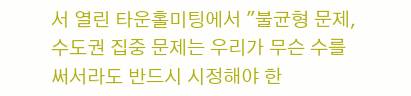서 열린 타운홀미팅에서 "불균형 문제, 수도권 집중 문제는 우리가 무슨 수를 써서라도 반드시 시정해야 한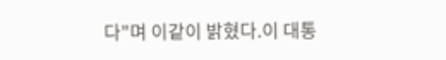다"며 이같이 밝혔다.이 대통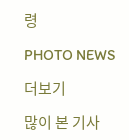령

PHOTO NEWS

더보기

많이 본 기사